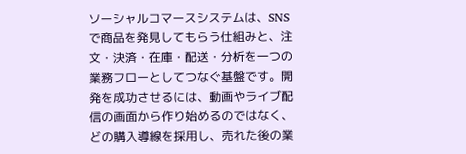ソーシャルコマースシステムは、SNSで商品を発見してもらう仕組みと、注文・決済・在庫・配送・分析を一つの業務フローとしてつなぐ基盤です。開発を成功させるには、動画やライブ配信の画面から作り始めるのではなく、どの購入導線を採用し、売れた後の業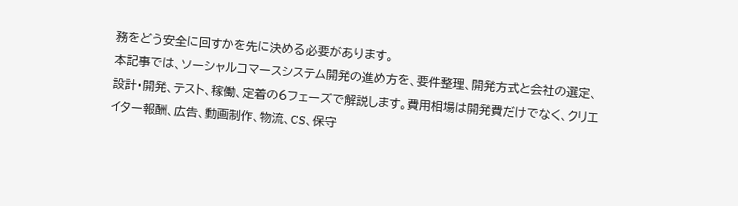務をどう安全に回すかを先に決める必要があります。
本記事では、ソーシャルコマースシステム開発の進め方を、要件整理、開発方式と会社の選定、設計・開発、テスト、稼働、定着の6フェーズで解説します。費用相場は開発費だけでなく、クリエイター報酬、広告、動画制作、物流、CS、保守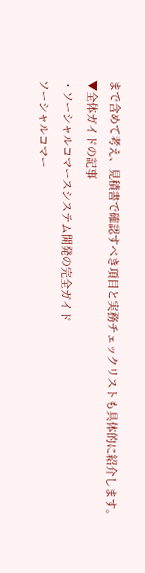まで含めて考え、見積書で確認すべき項目と実務チェックリストも具体的に紹介します。
▼全体ガイドの記事
・ソーシャルコマースシステム開発の完全ガイド
ソーシャルコマー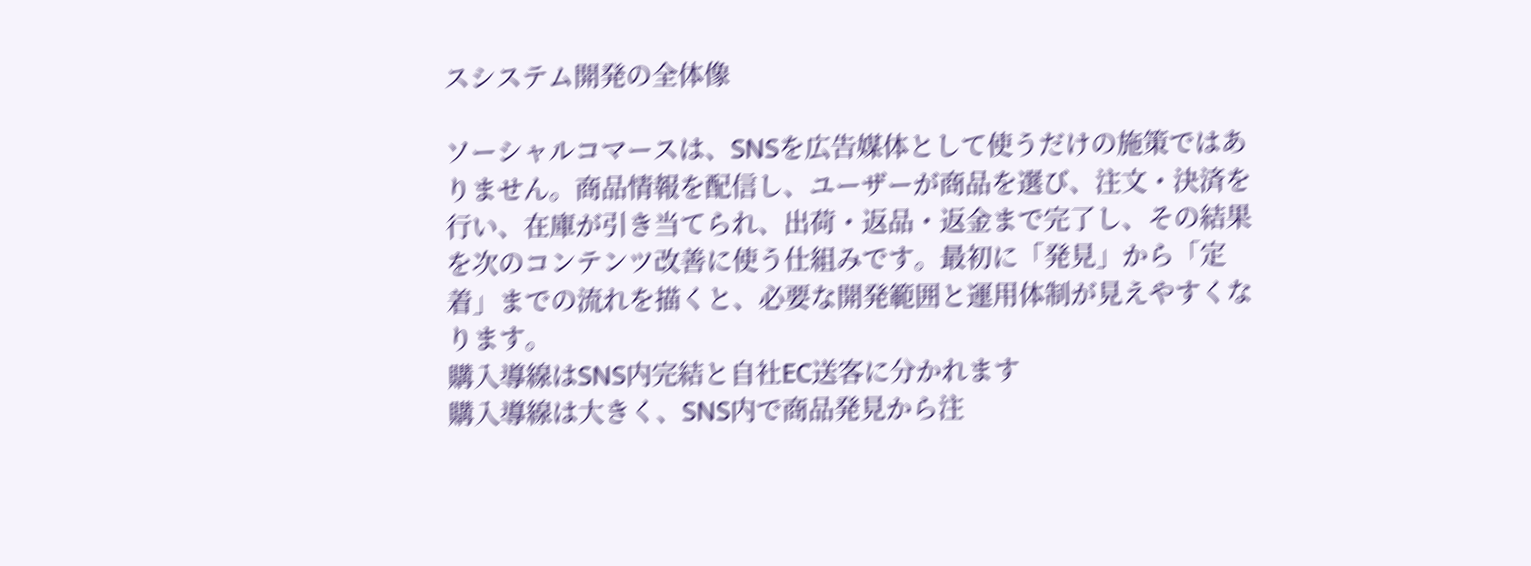スシステム開発の全体像

ソーシャルコマースは、SNSを広告媒体として使うだけの施策ではありません。商品情報を配信し、ユーザーが商品を選び、注文・決済を行い、在庫が引き当てられ、出荷・返品・返金まで完了し、その結果を次のコンテンツ改善に使う仕組みです。最初に「発見」から「定着」までの流れを描くと、必要な開発範囲と運用体制が見えやすくなります。
購入導線はSNS内完結と自社EC送客に分かれます
購入導線は大きく、SNS内で商品発見から注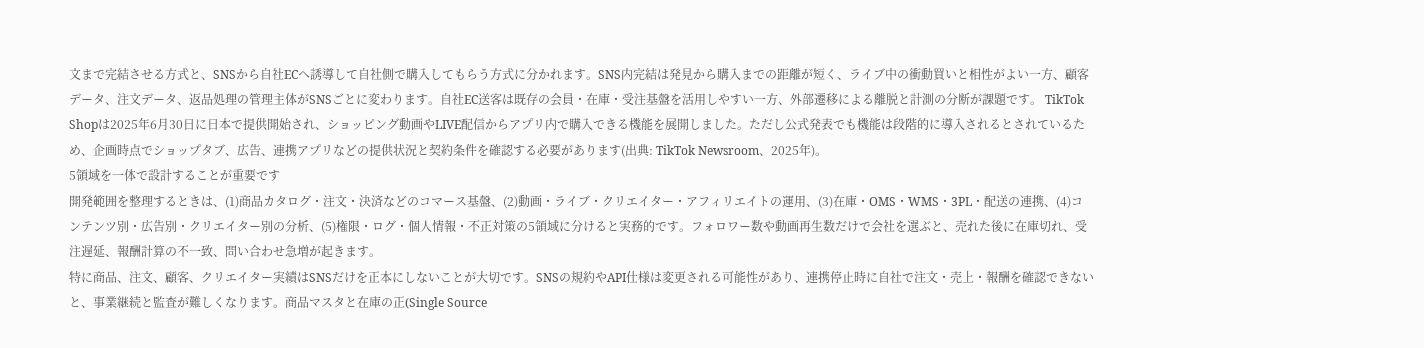文まで完結させる方式と、SNSから自社ECへ誘導して自社側で購入してもらう方式に分かれます。SNS内完結は発見から購入までの距離が短く、ライブ中の衝動買いと相性がよい一方、顧客データ、注文データ、返品処理の管理主体がSNSごとに変わります。自社EC送客は既存の会員・在庫・受注基盤を活用しやすい一方、外部遷移による離脱と計測の分断が課題です。 TikTok Shopは2025年6月30日に日本で提供開始され、ショッピング動画やLIVE配信からアプリ内で購入できる機能を展開しました。ただし公式発表でも機能は段階的に導入されるとされているため、企画時点でショップタブ、広告、連携アプリなどの提供状況と契約条件を確認する必要があります(出典: TikTok Newsroom、2025年)。
5領域を一体で設計することが重要です
開発範囲を整理するときは、(1)商品カタログ・注文・決済などのコマース基盤、(2)動画・ライブ・クリエイター・アフィリエイトの運用、(3)在庫・OMS・WMS・3PL・配送の連携、(4)コンテンツ別・広告別・クリエイター別の分析、(5)権限・ログ・個人情報・不正対策の5領域に分けると実務的です。フォロワー数や動画再生数だけで会社を選ぶと、売れた後に在庫切れ、受注遅延、報酬計算の不一致、問い合わせ急増が起きます。
特に商品、注文、顧客、クリエイター実績はSNSだけを正本にしないことが大切です。SNSの規約やAPI仕様は変更される可能性があり、連携停止時に自社で注文・売上・報酬を確認できないと、事業継続と監査が難しくなります。商品マスタと在庫の正(Single Source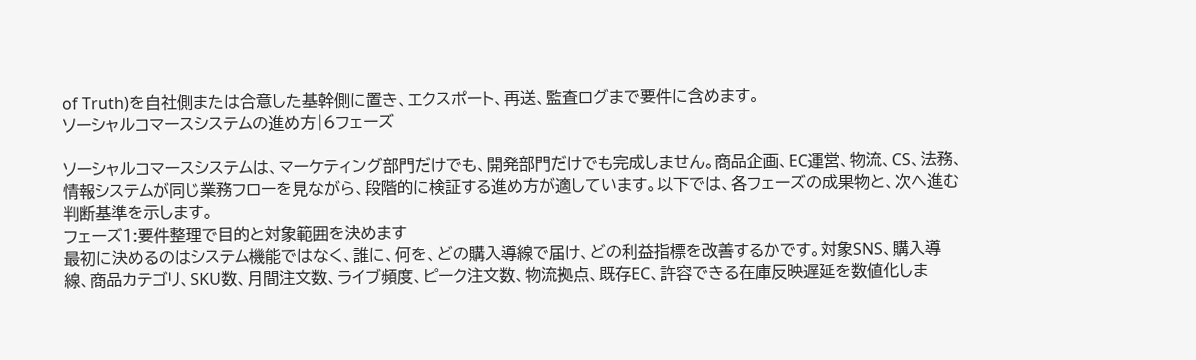of Truth)を自社側または合意した基幹側に置き、エクスポート、再送、監査ログまで要件に含めます。
ソーシャルコマースシステムの進め方|6フェーズ

ソーシャルコマースシステムは、マーケティング部門だけでも、開発部門だけでも完成しません。商品企画、EC運営、物流、CS、法務、情報システムが同じ業務フローを見ながら、段階的に検証する進め方が適しています。以下では、各フェーズの成果物と、次へ進む判断基準を示します。
フェーズ1:要件整理で目的と対象範囲を決めます
最初に決めるのはシステム機能ではなく、誰に、何を、どの購入導線で届け、どの利益指標を改善するかです。対象SNS、購入導線、商品カテゴリ、SKU数、月間注文数、ライブ頻度、ピーク注文数、物流拠点、既存EC、許容できる在庫反映遅延を数値化しま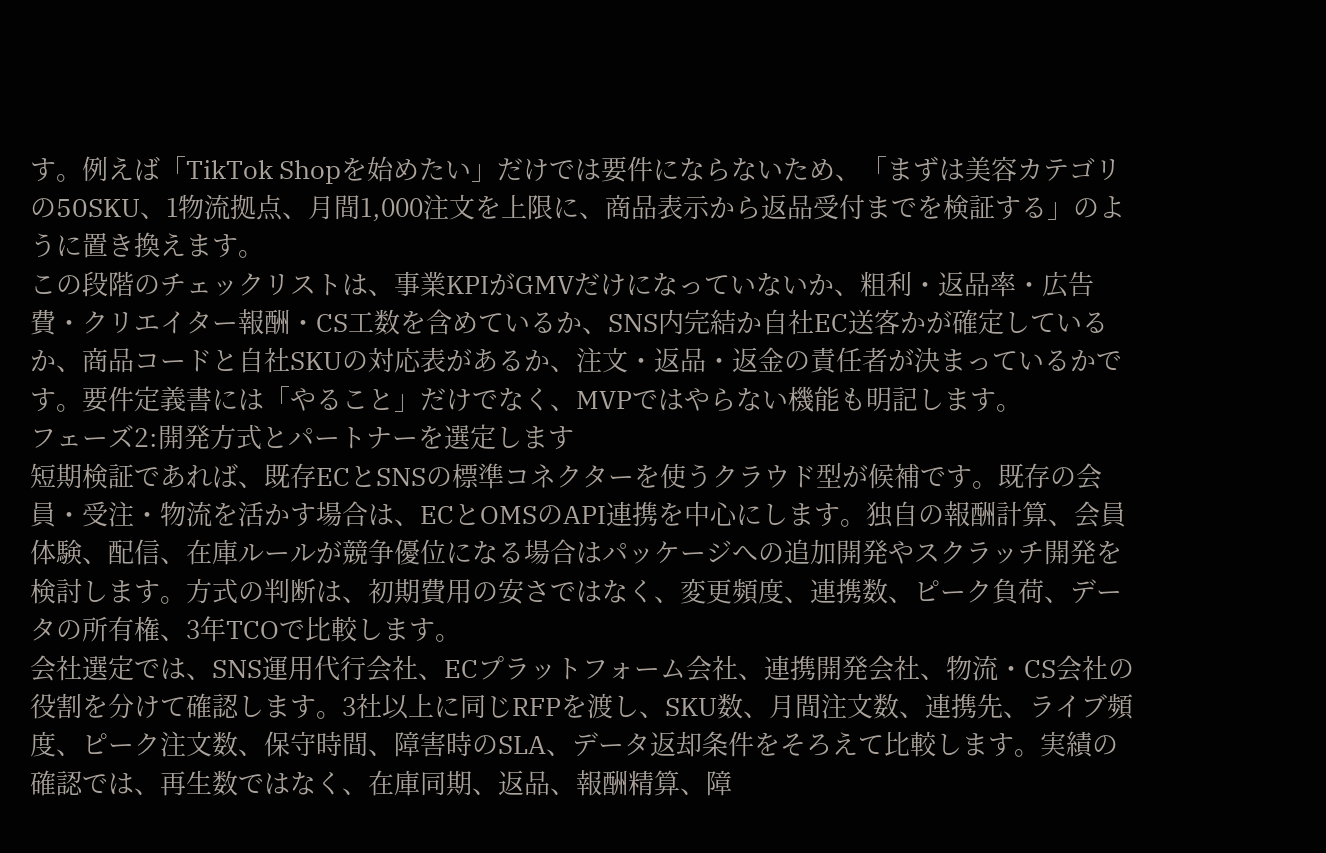す。例えば「TikTok Shopを始めたい」だけでは要件にならないため、「まずは美容カテゴリの50SKU、1物流拠点、月間1,000注文を上限に、商品表示から返品受付までを検証する」のように置き換えます。
この段階のチェックリストは、事業KPIがGMVだけになっていないか、粗利・返品率・広告費・クリエイター報酬・CS工数を含めているか、SNS内完結か自社EC送客かが確定しているか、商品コードと自社SKUの対応表があるか、注文・返品・返金の責任者が決まっているかです。要件定義書には「やること」だけでなく、MVPではやらない機能も明記します。
フェーズ2:開発方式とパートナーを選定します
短期検証であれば、既存ECとSNSの標準コネクターを使うクラウド型が候補です。既存の会員・受注・物流を活かす場合は、ECとOMSのAPI連携を中心にします。独自の報酬計算、会員体験、配信、在庫ルールが競争優位になる場合はパッケージへの追加開発やスクラッチ開発を検討します。方式の判断は、初期費用の安さではなく、変更頻度、連携数、ピーク負荷、データの所有権、3年TCOで比較します。
会社選定では、SNS運用代行会社、ECプラットフォーム会社、連携開発会社、物流・CS会社の役割を分けて確認します。3社以上に同じRFPを渡し、SKU数、月間注文数、連携先、ライブ頻度、ピーク注文数、保守時間、障害時のSLA、データ返却条件をそろえて比較します。実績の確認では、再生数ではなく、在庫同期、返品、報酬精算、障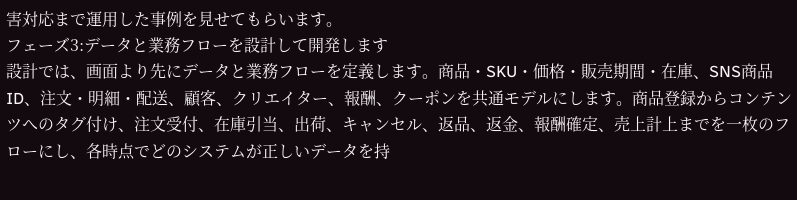害対応まで運用した事例を見せてもらいます。
フェーズ3:データと業務フローを設計して開発します
設計では、画面より先にデータと業務フローを定義します。商品・SKU・価格・販売期間・在庫、SNS商品ID、注文・明細・配送、顧客、クリエイター、報酬、クーポンを共通モデルにします。商品登録からコンテンツへのタグ付け、注文受付、在庫引当、出荷、キャンセル、返品、返金、報酬確定、売上計上までを一枚のフローにし、各時点でどのシステムが正しいデータを持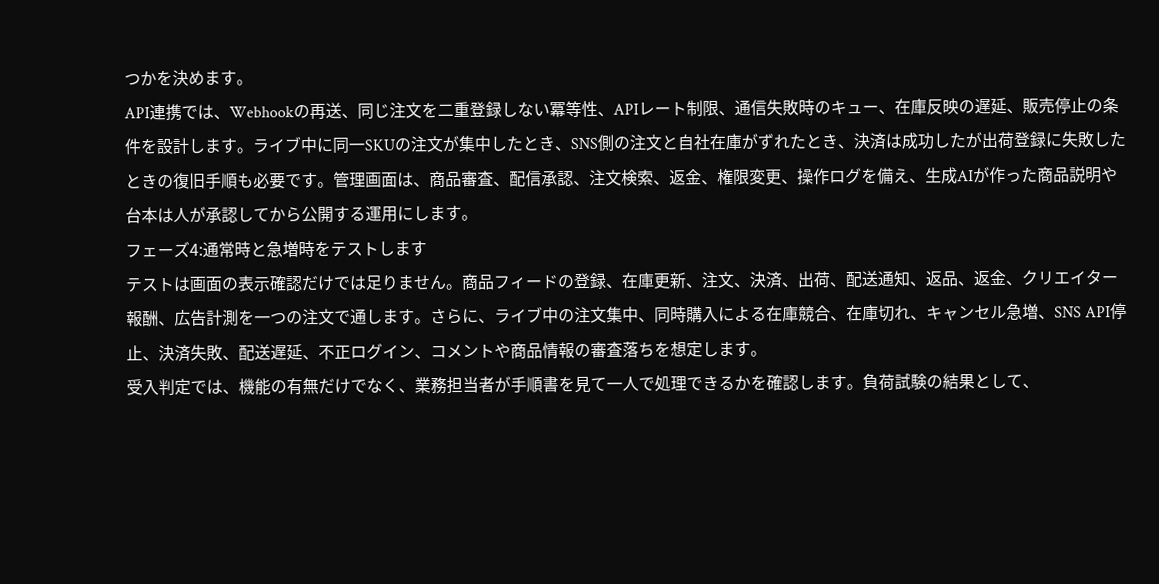つかを決めます。
API連携では、Webhookの再送、同じ注文を二重登録しない冪等性、APIレート制限、通信失敗時のキュー、在庫反映の遅延、販売停止の条件を設計します。ライブ中に同一SKUの注文が集中したとき、SNS側の注文と自社在庫がずれたとき、決済は成功したが出荷登録に失敗したときの復旧手順も必要です。管理画面は、商品審査、配信承認、注文検索、返金、権限変更、操作ログを備え、生成AIが作った商品説明や台本は人が承認してから公開する運用にします。
フェーズ4:通常時と急増時をテストします
テストは画面の表示確認だけでは足りません。商品フィードの登録、在庫更新、注文、決済、出荷、配送通知、返品、返金、クリエイター報酬、広告計測を一つの注文で通します。さらに、ライブ中の注文集中、同時購入による在庫競合、在庫切れ、キャンセル急増、SNS API停止、決済失敗、配送遅延、不正ログイン、コメントや商品情報の審査落ちを想定します。
受入判定では、機能の有無だけでなく、業務担当者が手順書を見て一人で処理できるかを確認します。負荷試験の結果として、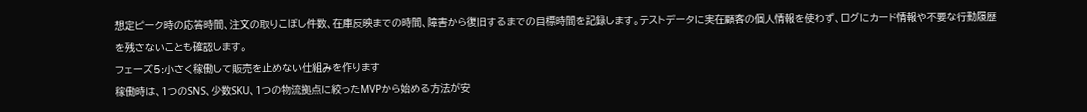想定ピーク時の応答時間、注文の取りこぼし件数、在庫反映までの時間、障害から復旧するまでの目標時間を記録します。テストデータに実在顧客の個人情報を使わず、ログにカード情報や不要な行動履歴を残さないことも確認します。
フェーズ5:小さく稼働して販売を止めない仕組みを作ります
稼働時は、1つのSNS、少数SKU、1つの物流拠点に絞ったMVPから始める方法が安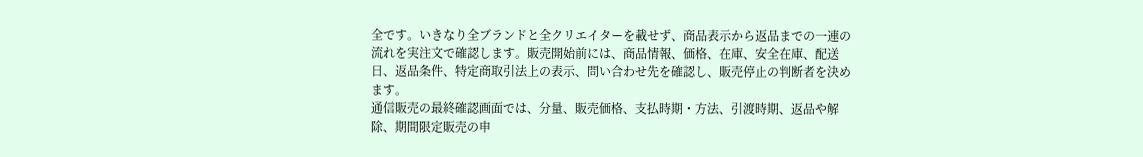全です。いきなり全ブランドと全クリエイターを載せず、商品表示から返品までの一連の流れを実注文で確認します。販売開始前には、商品情報、価格、在庫、安全在庫、配送日、返品条件、特定商取引法上の表示、問い合わせ先を確認し、販売停止の判断者を決めます。
通信販売の最終確認画面では、分量、販売価格、支払時期・方法、引渡時期、返品や解除、期間限定販売の申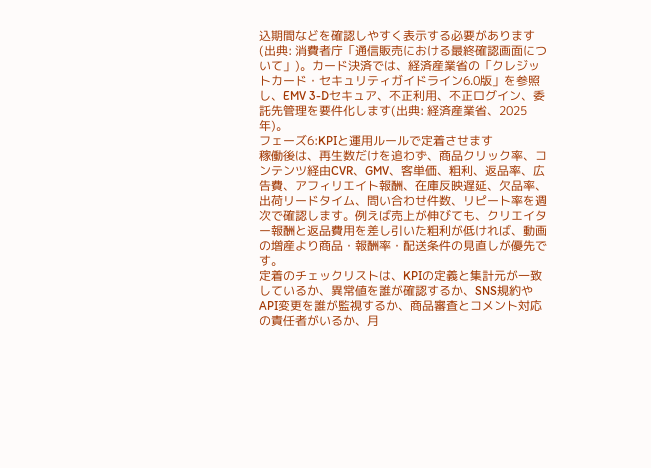込期間などを確認しやすく表示する必要があります(出典: 消費者庁「通信販売における最終確認画面について」)。カード決済では、経済産業省の「クレジットカード・セキュリティガイドライン6.0版」を参照し、EMV 3-Dセキュア、不正利用、不正ログイン、委託先管理を要件化します(出典: 経済産業省、2025年)。
フェーズ6:KPIと運用ルールで定着させます
稼働後は、再生数だけを追わず、商品クリック率、コンテンツ経由CVR、GMV、客単価、粗利、返品率、広告費、アフィリエイト報酬、在庫反映遅延、欠品率、出荷リードタイム、問い合わせ件数、リピート率を週次で確認します。例えば売上が伸びても、クリエイター報酬と返品費用を差し引いた粗利が低ければ、動画の増産より商品・報酬率・配送条件の見直しが優先です。
定着のチェックリストは、KPIの定義と集計元が一致しているか、異常値を誰が確認するか、SNS規約やAPI変更を誰が監視するか、商品審査とコメント対応の責任者がいるか、月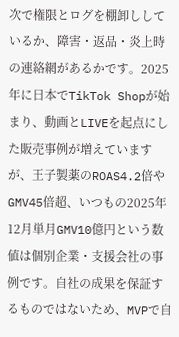次で権限とログを棚卸ししているか、障害・返品・炎上時の連絡網があるかです。2025年に日本でTikTok Shopが始まり、動画とLIVEを起点にした販売事例が増えていますが、王子製薬のROAS4.2倍やGMV45倍超、いつもの2025年12月単月GMV10億円という数値は個別企業・支援会社の事例です。自社の成果を保証するものではないため、MVPで自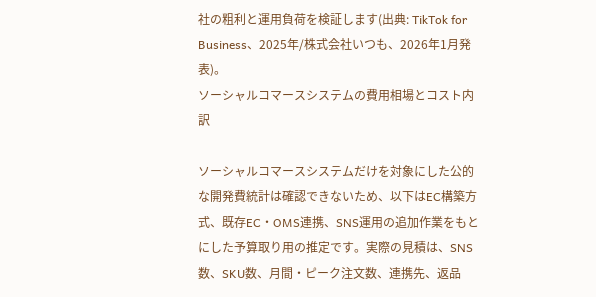社の粗利と運用負荷を検証します(出典: TikTok for Business、2025年/株式会社いつも、2026年1月発表)。
ソーシャルコマースシステムの費用相場とコスト内訳

ソーシャルコマースシステムだけを対象にした公的な開発費統計は確認できないため、以下はEC構築方式、既存EC・OMS連携、SNS運用の追加作業をもとにした予算取り用の推定です。実際の見積は、SNS数、SKU数、月間・ピーク注文数、連携先、返品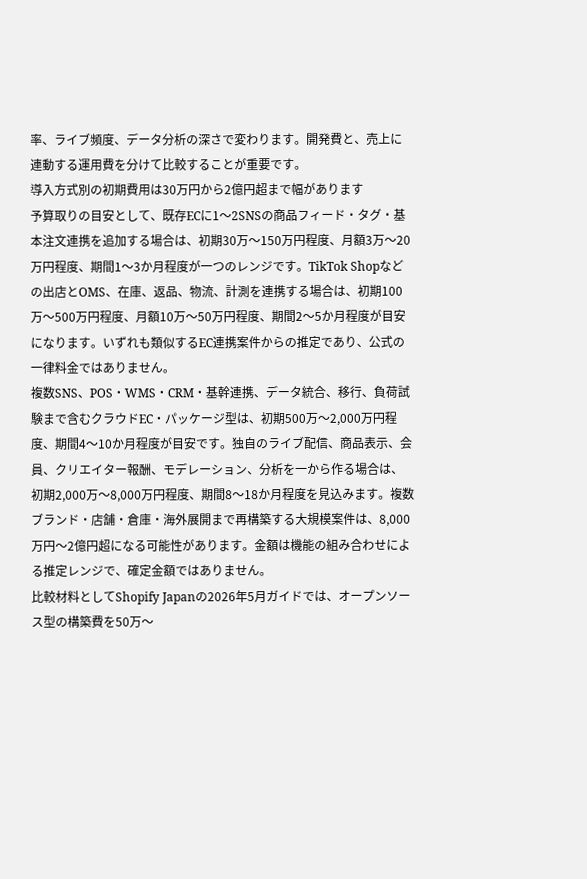率、ライブ頻度、データ分析の深さで変わります。開発費と、売上に連動する運用費を分けて比較することが重要です。
導入方式別の初期費用は30万円から2億円超まで幅があります
予算取りの目安として、既存ECに1〜2SNSの商品フィード・タグ・基本注文連携を追加する場合は、初期30万〜150万円程度、月額3万〜20万円程度、期間1〜3か月程度が一つのレンジです。TikTok Shopなどの出店とOMS、在庫、返品、物流、計測を連携する場合は、初期100万〜500万円程度、月額10万〜50万円程度、期間2〜5か月程度が目安になります。いずれも類似するEC連携案件からの推定であり、公式の一律料金ではありません。
複数SNS、POS・WMS・CRM・基幹連携、データ統合、移行、負荷試験まで含むクラウドEC・パッケージ型は、初期500万〜2,000万円程度、期間4〜10か月程度が目安です。独自のライブ配信、商品表示、会員、クリエイター報酬、モデレーション、分析を一から作る場合は、初期2,000万〜8,000万円程度、期間8〜18か月程度を見込みます。複数ブランド・店舗・倉庫・海外展開まで再構築する大規模案件は、8,000万円〜2億円超になる可能性があります。金額は機能の組み合わせによる推定レンジで、確定金額ではありません。
比較材料としてShopify Japanの2026年5月ガイドでは、オープンソース型の構築費を50万〜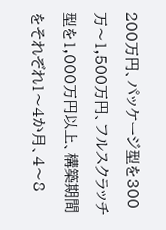200万円、パッケージ型を300万〜1,500万円、フルスクラッチ型を1,000万円以上、構築期間をそれぞれ1〜4か月、4〜8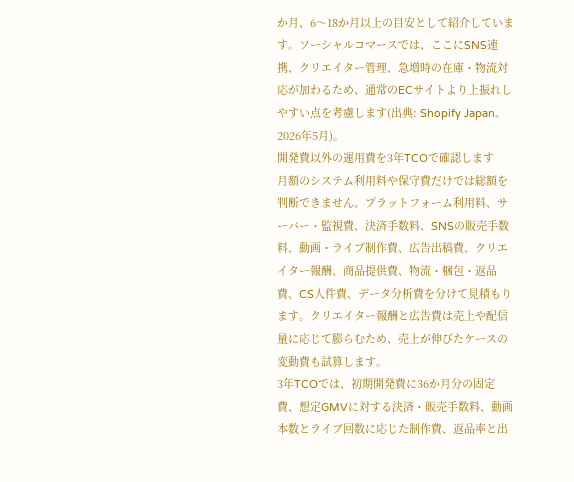か月、6〜18か月以上の目安として紹介しています。ソーシャルコマースでは、ここにSNS連携、クリエイター管理、急増時の在庫・物流対応が加わるため、通常のECサイトより上振れしやすい点を考慮します(出典: Shopify Japan、2026年5月)。
開発費以外の運用費を3年TCOで確認します
月額のシステム利用料や保守費だけでは総額を判断できません。プラットフォーム利用料、サーバー・監視費、決済手数料、SNSの販売手数料、動画・ライブ制作費、広告出稿費、クリエイター報酬、商品提供費、物流・梱包・返品費、CS人件費、データ分析費を分けて見積もります。クリエイター報酬と広告費は売上や配信量に応じて膨らむため、売上が伸びたケースの変動費も試算します。
3年TCOでは、初期開発費に36か月分の固定費、想定GMVに対する決済・販売手数料、動画本数とライブ回数に応じた制作費、返品率と出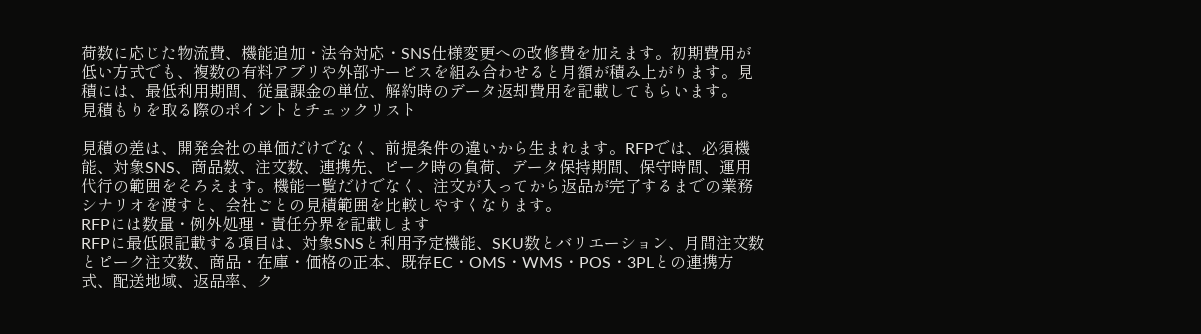荷数に応じた物流費、機能追加・法令対応・SNS仕様変更への改修費を加えます。初期費用が低い方式でも、複数の有料アプリや外部サービスを組み合わせると月額が積み上がります。見積には、最低利用期間、従量課金の単位、解約時のデータ返却費用を記載してもらいます。
見積もりを取る際のポイントとチェックリスト

見積の差は、開発会社の単価だけでなく、前提条件の違いから生まれます。RFPでは、必須機能、対象SNS、商品数、注文数、連携先、ピーク時の負荷、データ保持期間、保守時間、運用代行の範囲をそろえます。機能一覧だけでなく、注文が入ってから返品が完了するまでの業務シナリオを渡すと、会社ごとの見積範囲を比較しやすくなります。
RFPには数量・例外処理・責任分界を記載します
RFPに最低限記載する項目は、対象SNSと利用予定機能、SKU数とバリエーション、月間注文数とピーク注文数、商品・在庫・価格の正本、既存EC・OMS・WMS・POS・3PLとの連携方式、配送地域、返品率、ク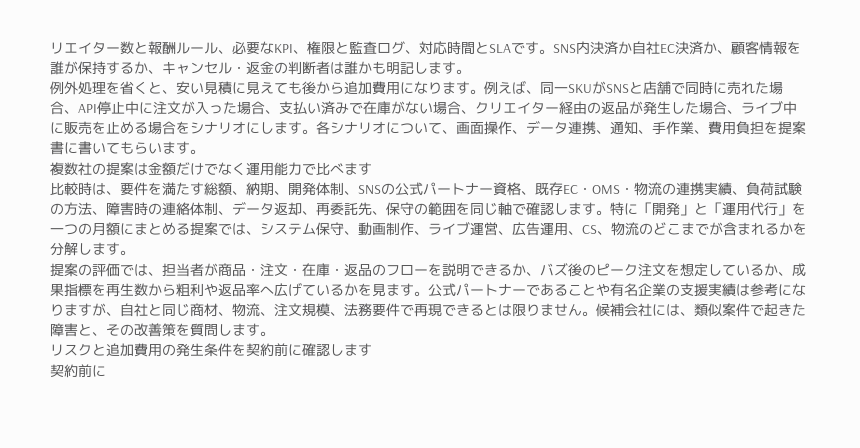リエイター数と報酬ルール、必要なKPI、権限と監査ログ、対応時間とSLAです。SNS内決済か自社EC決済か、顧客情報を誰が保持するか、キャンセル・返金の判断者は誰かも明記します。
例外処理を省くと、安い見積に見えても後から追加費用になります。例えば、同一SKUがSNSと店舗で同時に売れた場合、API停止中に注文が入った場合、支払い済みで在庫がない場合、クリエイター経由の返品が発生した場合、ライブ中に販売を止める場合をシナリオにします。各シナリオについて、画面操作、データ連携、通知、手作業、費用負担を提案書に書いてもらいます。
複数社の提案は金額だけでなく運用能力で比べます
比較時は、要件を満たす総額、納期、開発体制、SNSの公式パートナー資格、既存EC・OMS・物流の連携実績、負荷試験の方法、障害時の連絡体制、データ返却、再委託先、保守の範囲を同じ軸で確認します。特に「開発」と「運用代行」を一つの月額にまとめる提案では、システム保守、動画制作、ライブ運営、広告運用、CS、物流のどこまでが含まれるかを分解します。
提案の評価では、担当者が商品・注文・在庫・返品のフローを説明できるか、バズ後のピーク注文を想定しているか、成果指標を再生数から粗利や返品率へ広げているかを見ます。公式パートナーであることや有名企業の支援実績は参考になりますが、自社と同じ商材、物流、注文規模、法務要件で再現できるとは限りません。候補会社には、類似案件で起きた障害と、その改善策を質問します。
リスクと追加費用の発生条件を契約前に確認します
契約前に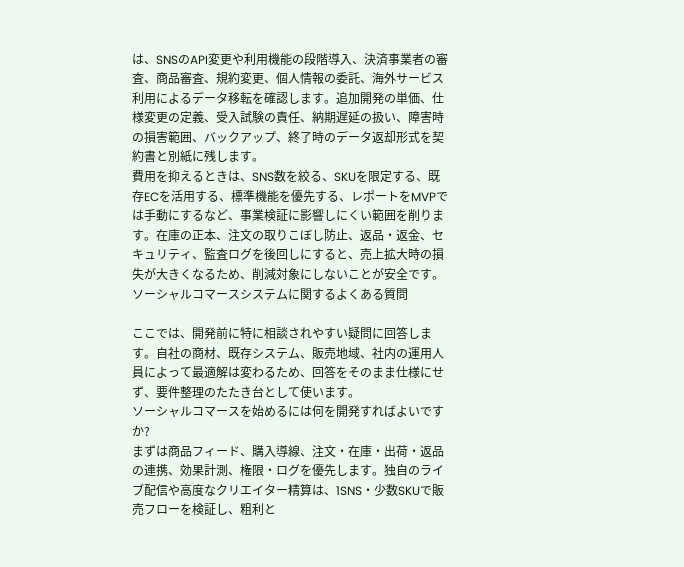は、SNSのAPI変更や利用機能の段階導入、決済事業者の審査、商品審査、規約変更、個人情報の委託、海外サービス利用によるデータ移転を確認します。追加開発の単価、仕様変更の定義、受入試験の責任、納期遅延の扱い、障害時の損害範囲、バックアップ、終了時のデータ返却形式を契約書と別紙に残します。
費用を抑えるときは、SNS数を絞る、SKUを限定する、既存ECを活用する、標準機能を優先する、レポートをMVPでは手動にするなど、事業検証に影響しにくい範囲を削ります。在庫の正本、注文の取りこぼし防止、返品・返金、セキュリティ、監査ログを後回しにすると、売上拡大時の損失が大きくなるため、削減対象にしないことが安全です。
ソーシャルコマースシステムに関するよくある質問

ここでは、開発前に特に相談されやすい疑問に回答します。自社の商材、既存システム、販売地域、社内の運用人員によって最適解は変わるため、回答をそのまま仕様にせず、要件整理のたたき台として使います。
ソーシャルコマースを始めるには何を開発すればよいですか?
まずは商品フィード、購入導線、注文・在庫・出荷・返品の連携、効果計測、権限・ログを優先します。独自のライブ配信や高度なクリエイター精算は、1SNS・少数SKUで販売フローを検証し、粗利と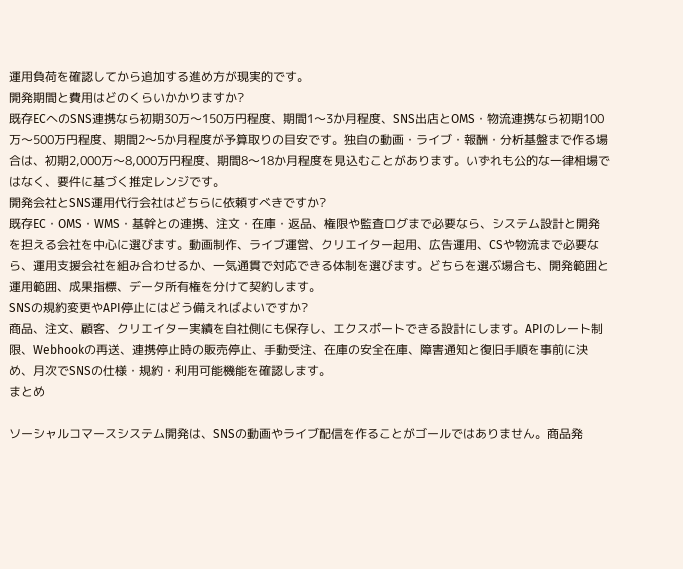運用負荷を確認してから追加する進め方が現実的です。
開発期間と費用はどのくらいかかりますか?
既存ECへのSNS連携なら初期30万〜150万円程度、期間1〜3か月程度、SNS出店とOMS・物流連携なら初期100万〜500万円程度、期間2〜5か月程度が予算取りの目安です。独自の動画・ライブ・報酬・分析基盤まで作る場合は、初期2,000万〜8,000万円程度、期間8〜18か月程度を見込むことがあります。いずれも公的な一律相場ではなく、要件に基づく推定レンジです。
開発会社とSNS運用代行会社はどちらに依頼すべきですか?
既存EC・OMS・WMS・基幹との連携、注文・在庫・返品、権限や監査ログまで必要なら、システム設計と開発を担える会社を中心に選びます。動画制作、ライブ運営、クリエイター起用、広告運用、CSや物流まで必要なら、運用支援会社を組み合わせるか、一気通貫で対応できる体制を選びます。どちらを選ぶ場合も、開発範囲と運用範囲、成果指標、データ所有権を分けて契約します。
SNSの規約変更やAPI停止にはどう備えればよいですか?
商品、注文、顧客、クリエイター実績を自社側にも保存し、エクスポートできる設計にします。APIのレート制限、Webhookの再送、連携停止時の販売停止、手動受注、在庫の安全在庫、障害通知と復旧手順を事前に決め、月次でSNSの仕様・規約・利用可能機能を確認します。
まとめ

ソーシャルコマースシステム開発は、SNSの動画やライブ配信を作ることがゴールではありません。商品発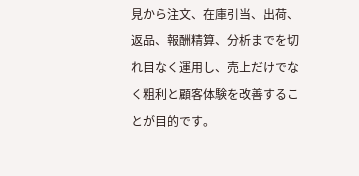見から注文、在庫引当、出荷、返品、報酬精算、分析までを切れ目なく運用し、売上だけでなく粗利と顧客体験を改善することが目的です。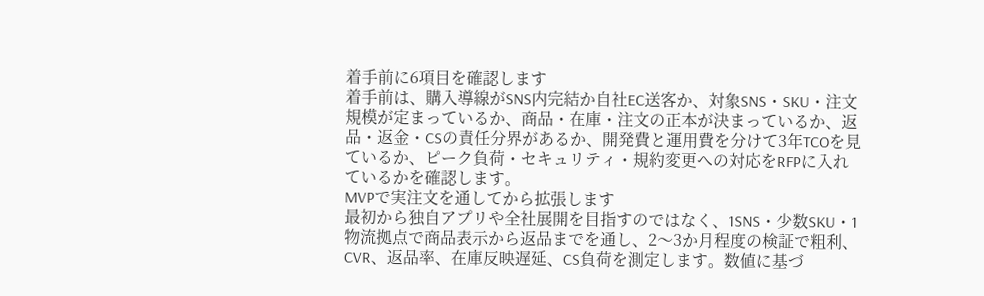着手前に6項目を確認します
着手前は、購入導線がSNS内完結か自社EC送客か、対象SNS・SKU・注文規模が定まっているか、商品・在庫・注文の正本が決まっているか、返品・返金・CSの責任分界があるか、開発費と運用費を分けて3年TCOを見ているか、ピーク負荷・セキュリティ・規約変更への対応をRFPに入れているかを確認します。
MVPで実注文を通してから拡張します
最初から独自アプリや全社展開を目指すのではなく、1SNS・少数SKU・1物流拠点で商品表示から返品までを通し、2〜3か月程度の検証で粗利、CVR、返品率、在庫反映遅延、CS負荷を測定します。数値に基づ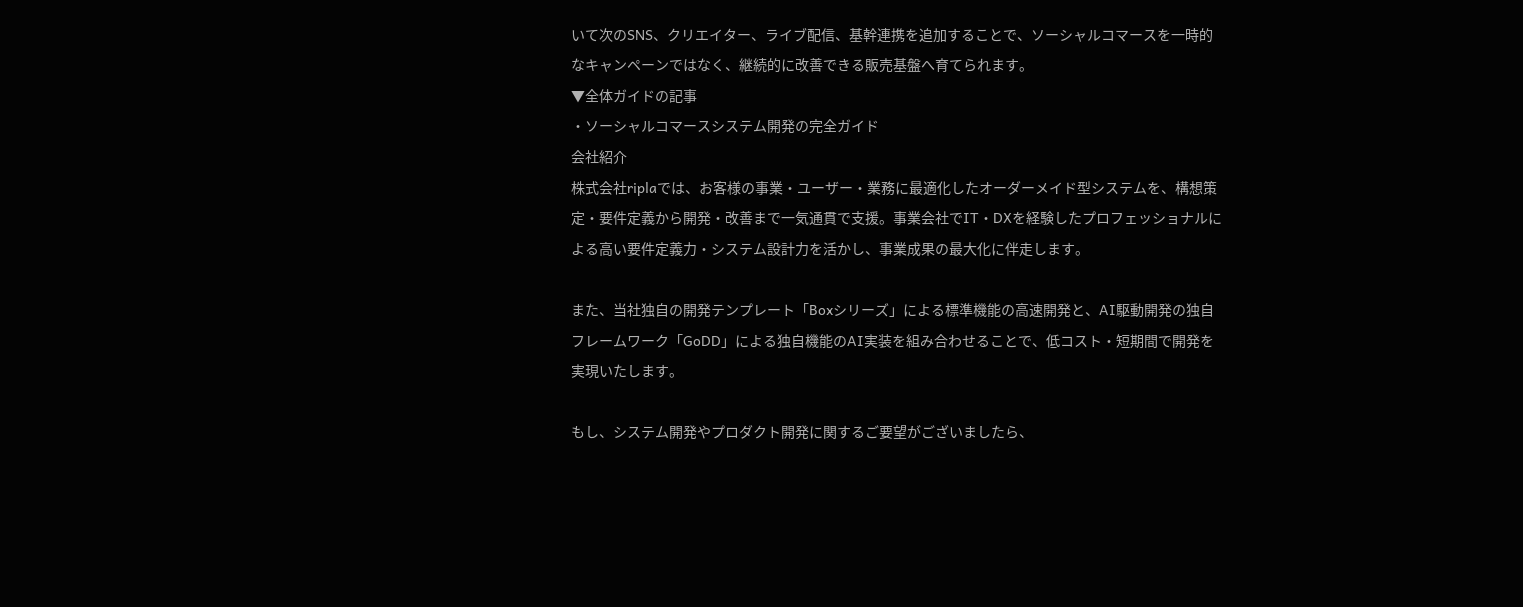いて次のSNS、クリエイター、ライブ配信、基幹連携を追加することで、ソーシャルコマースを一時的なキャンペーンではなく、継続的に改善できる販売基盤へ育てられます。
▼全体ガイドの記事
・ソーシャルコマースシステム開発の完全ガイド
会社紹介
株式会社riplaでは、お客様の事業・ユーザー・業務に最適化したオーダーメイド型システムを、構想策定・要件定義から開発・改善まで一気通貫で支援。事業会社でIT・DXを経験したプロフェッショナルによる高い要件定義力・システム設計力を活かし、事業成果の最大化に伴走します。

また、当社独自の開発テンプレート「Boxシリーズ」による標準機能の高速開発と、AI駆動開発の独自フレームワーク「GoDD」による独自機能のAI実装を組み合わせることで、低コスト・短期間で開発を実現いたします。

もし、システム開発やプロダクト開発に関するご要望がございましたら、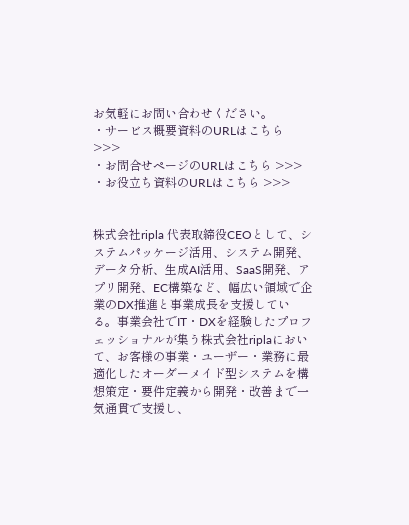お気軽にお問い合わせください。
・サービス概要資料のURLはこちら >>>
・お問合せページのURLはこちら >>>
・お役立ち資料のURLはこちら >>>


株式会社ripla 代表取締役CEOとして、システムパッケージ活用、システム開発、データ分析、生成AI活用、SaaS開発、アプリ開発、EC構築など、幅広い領域で企業のDX推進と事業成長を支援している。事業会社でIT・DXを経験したプロフェッショナルが集う株式会社riplaにおいて、お客様の事業・ユーザー・業務に最適化したオーダーメイド型システムを構想策定・要件定義から開発・改善まで一気通貫で支援し、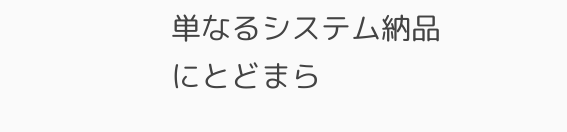単なるシステム納品にとどまら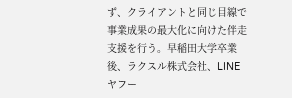ず、クライアントと同じ目線で事業成果の最大化に向けた伴走支援を行う。早稲田大学卒業後、ラクスル株式会社、LINEヤフー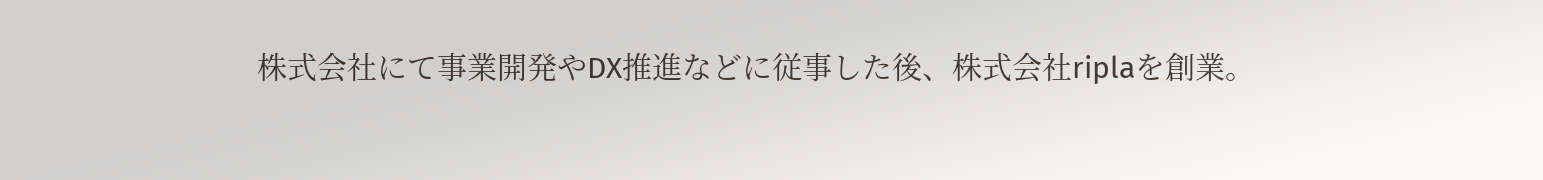株式会社にて事業開発やDX推進などに従事した後、株式会社riplaを創業。